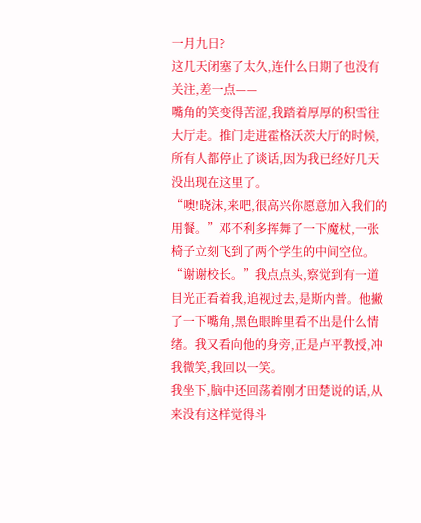一月九日?
这几天闭塞了太久,连什么日期了也没有关注,差一点——
嘴角的笑变得苦涩,我踏着厚厚的积雪往大厅走。推门走进霍格沃茨大厅的时候,所有人都停止了谈话,因为我已经好几天没出现在这里了。
“噢!晓沫,来吧,很高兴你愿意加入我们的用餐。”邓不利多挥舞了一下魔杖,一张椅子立刻飞到了两个学生的中间空位。
“谢谢校长。”我点点头,察觉到有一道目光正看着我,追视过去,是斯内普。他撇了一下嘴角,黑色眼眸里看不出是什么情绪。我又看向他的身旁,正是卢平教授,冲我微笑,我回以一笑。
我坐下,脑中还回荡着刚才田楚说的话,从来没有这样觉得斗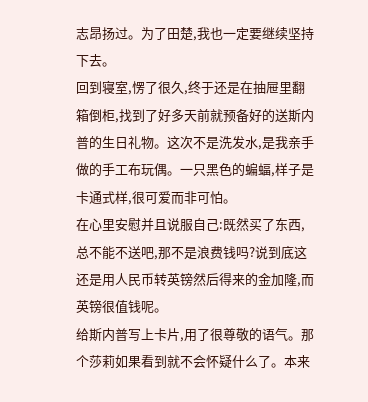志昂扬过。为了田楚,我也一定要继续坚持下去。
回到寝室,愣了很久,终于还是在抽屉里翻箱倒柜,找到了好多天前就预备好的送斯内普的生日礼物。这次不是洗发水,是我亲手做的手工布玩偶。一只黑色的蝙蝠,样子是卡通式样,很可爱而非可怕。
在心里安慰并且说服自己:既然买了东西,总不能不送吧,那不是浪费钱吗?说到底这还是用人民币转英镑然后得来的金加隆,而英镑很值钱呢。
给斯内普写上卡片,用了很尊敬的语气。那个莎莉如果看到就不会怀疑什么了。本来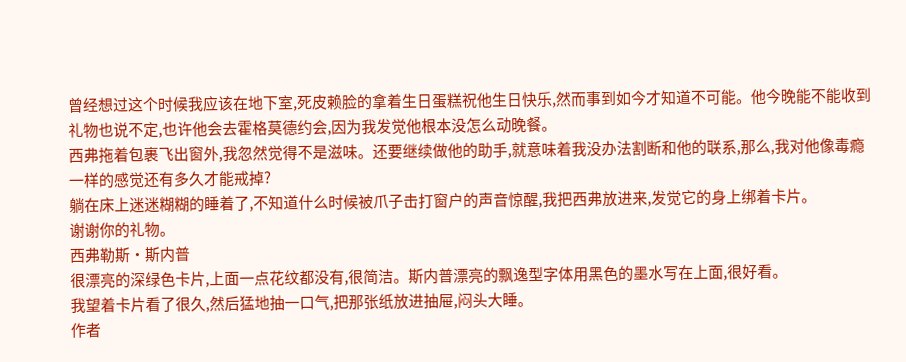曾经想过这个时候我应该在地下室,死皮赖脸的拿着生日蛋糕祝他生日快乐,然而事到如今才知道不可能。他今晚能不能收到礼物也说不定,也许他会去霍格莫德约会,因为我发觉他根本没怎么动晚餐。
西弗拖着包裹飞出窗外,我忽然觉得不是滋味。还要继续做他的助手,就意味着我没办法割断和他的联系,那么,我对他像毒瘾一样的感觉还有多久才能戒掉?
躺在床上迷迷糊糊的睡着了,不知道什么时候被爪子击打窗户的声音惊醒,我把西弗放进来,发觉它的身上绑着卡片。
谢谢你的礼物。
西弗勒斯·斯内普
很漂亮的深绿色卡片,上面一点花纹都没有,很简洁。斯内普漂亮的飘逸型字体用黑色的墨水写在上面,很好看。
我望着卡片看了很久,然后猛地抽一口气,把那张纸放进抽屉,闷头大睡。
作者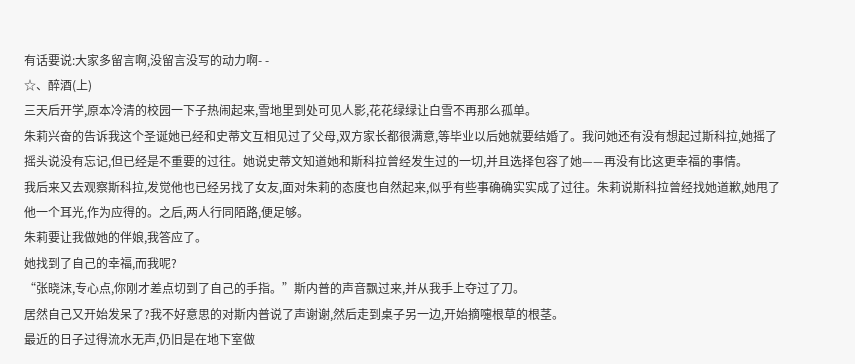有话要说:大家多留言啊,没留言没写的动力啊- -
☆、醉酒(上)
三天后开学,原本冷清的校园一下子热闹起来,雪地里到处可见人影,花花绿绿让白雪不再那么孤单。
朱莉兴奋的告诉我这个圣诞她已经和史蒂文互相见过了父母,双方家长都很满意,等毕业以后她就要结婚了。我问她还有没有想起过斯科拉,她摇了摇头说没有忘记,但已经是不重要的过往。她说史蒂文知道她和斯科拉曾经发生过的一切,并且选择包容了她——再没有比这更幸福的事情。
我后来又去观察斯科拉,发觉他也已经另找了女友,面对朱莉的态度也自然起来,似乎有些事确确实实成了过往。朱莉说斯科拉曾经找她道歉,她甩了他一个耳光,作为应得的。之后,两人行同陌路,便足够。
朱莉要让我做她的伴娘,我答应了。
她找到了自己的幸福,而我呢?
“张晓沫,专心点,你刚才差点切到了自己的手指。”斯内普的声音飘过来,并从我手上夺过了刀。
居然自己又开始发呆了?我不好意思的对斯内普说了声谢谢,然后走到桌子另一边,开始摘嚏根草的根茎。
最近的日子过得流水无声,仍旧是在地下室做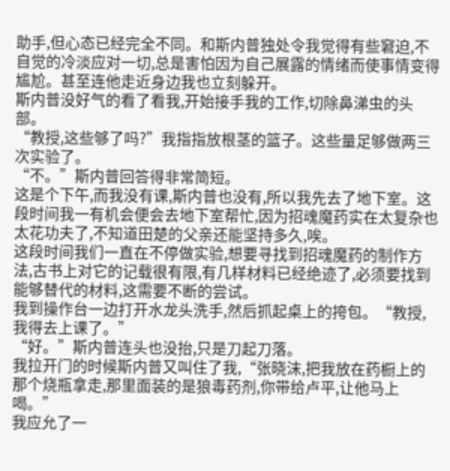助手,但心态已经完全不同。和斯内普独处令我觉得有些窘迫,不自觉的冷淡应对一切,总是害怕因为自己展露的情绪而使事情变得尴尬。甚至连他走近身边我也立刻躲开。
斯内普没好气的看了看我,开始接手我的工作,切除鼻涕虫的头部。
“教授,这些够了吗?”我指指放根茎的篮子。这些量足够做两三次实验了。
“不。”斯内普回答得非常简短。
这是个下午,而我没有课,斯内普也没有,所以我先去了地下室。这段时间我一有机会便会去地下室帮忙,因为招魂魔药实在太复杂也太花功夫了,不知道田楚的父亲还能坚持多久,唉。
这段时间我们一直在不停做实验,想要寻找到招魂魔药的制作方法,古书上对它的记载很有限,有几样材料已经绝迹了,必须要找到能够替代的材料,这需要不断的尝试。
我到操作台一边打开水龙头洗手,然后抓起桌上的挎包。“教授,我得去上课了。”
“好。”斯内普连头也没抬,只是刀起刀落。
我拉开门的时候斯内普又叫住了我,“张晓沫,把我放在药橱上的那个烧瓶拿走,那里面装的是狼毒药剂,你带给卢平,让他马上喝。”
我应允了一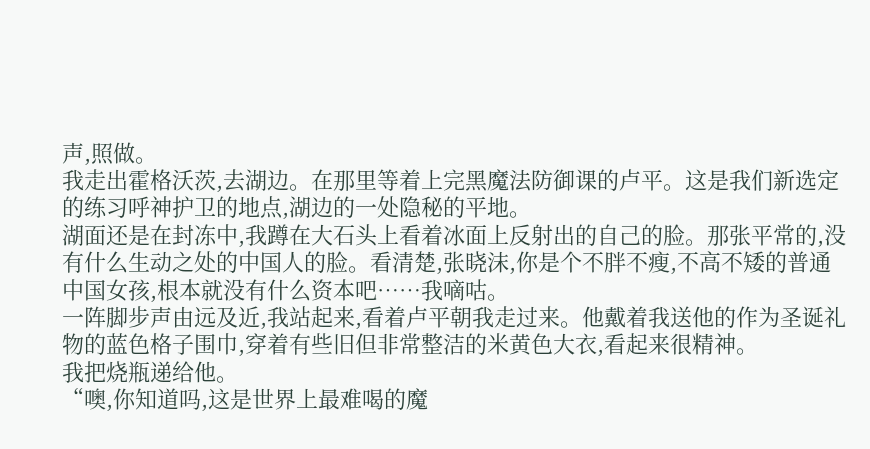声,照做。
我走出霍格沃茨,去湖边。在那里等着上完黑魔法防御课的卢平。这是我们新选定的练习呼神护卫的地点,湖边的一处隐秘的平地。
湖面还是在封冻中,我蹲在大石头上看着冰面上反射出的自己的脸。那张平常的,没有什么生动之处的中国人的脸。看清楚,张晓沫,你是个不胖不瘦,不高不矮的普通中国女孩,根本就没有什么资本吧……我嘀咕。
一阵脚步声由远及近,我站起来,看着卢平朝我走过来。他戴着我送他的作为圣诞礼物的蓝色格子围巾,穿着有些旧但非常整洁的米黄色大衣,看起来很精神。
我把烧瓶递给他。
“噢,你知道吗,这是世界上最难喝的魔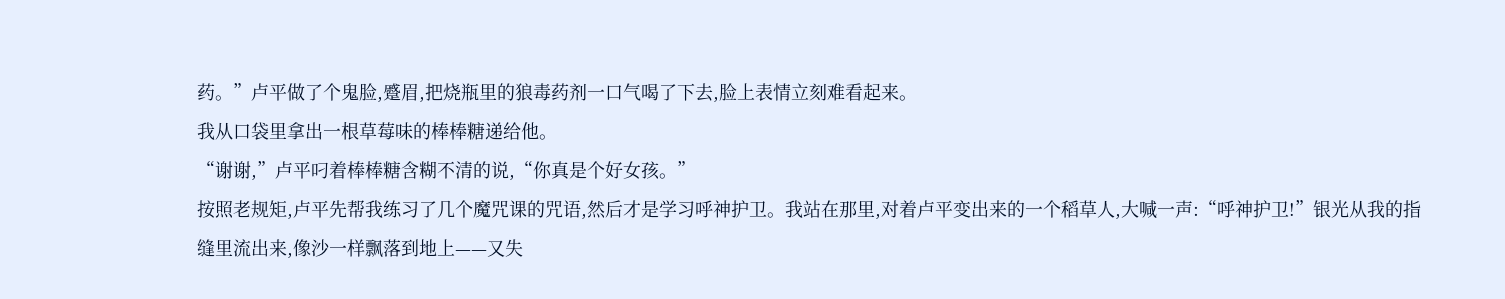药。”卢平做了个鬼脸,蹙眉,把烧瓶里的狼毒药剂一口气喝了下去,脸上表情立刻难看起来。
我从口袋里拿出一根草莓味的棒棒糖递给他。
“谢谢,”卢平叼着棒棒糖含糊不清的说,“你真是个好女孩。”
按照老规矩,卢平先帮我练习了几个魔咒课的咒语,然后才是学习呼神护卫。我站在那里,对着卢平变出来的一个稻草人,大喊一声:“呼神护卫!”银光从我的指缝里流出来,像沙一样飘落到地上——又失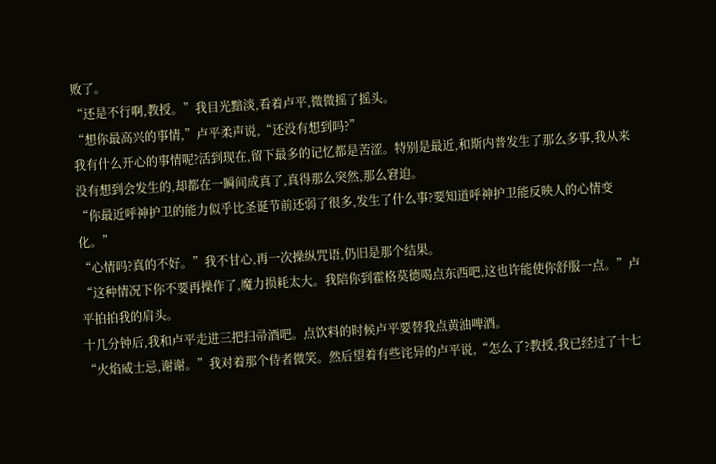败了。
“还是不行啊,教授。”我目光黯淡,看着卢平,微微摇了摇头。
“想你最高兴的事情,”卢平柔声说,“还没有想到吗?”
我有什么开心的事情呢?活到现在,留下最多的记忆都是苦涩。特别是最近,和斯内普发生了那么多事,我从来没有想到会发生的,却都在一瞬间成真了,真得那么突然,那么窘迫。
“你最近呼神护卫的能力似乎比圣诞节前还弱了很多,发生了什么事?要知道呼神护卫能反映人的心情变化。”
“心情吗?真的不好。”我不甘心,再一次操纵咒语,仍旧是那个结果。
“这种情况下你不要再操作了,魔力损耗太大。我陪你到霍格莫德喝点东西吧,这也许能使你舒服一点。”卢平拍拍我的肩头。
十几分钟后,我和卢平走进三把扫帚酒吧。点饮料的时候卢平要替我点黄油啤酒。
“火焰威士忌,谢谢。”我对着那个侍者微笑。然后望着有些诧异的卢平说,“怎么了?教授,我已经过了十七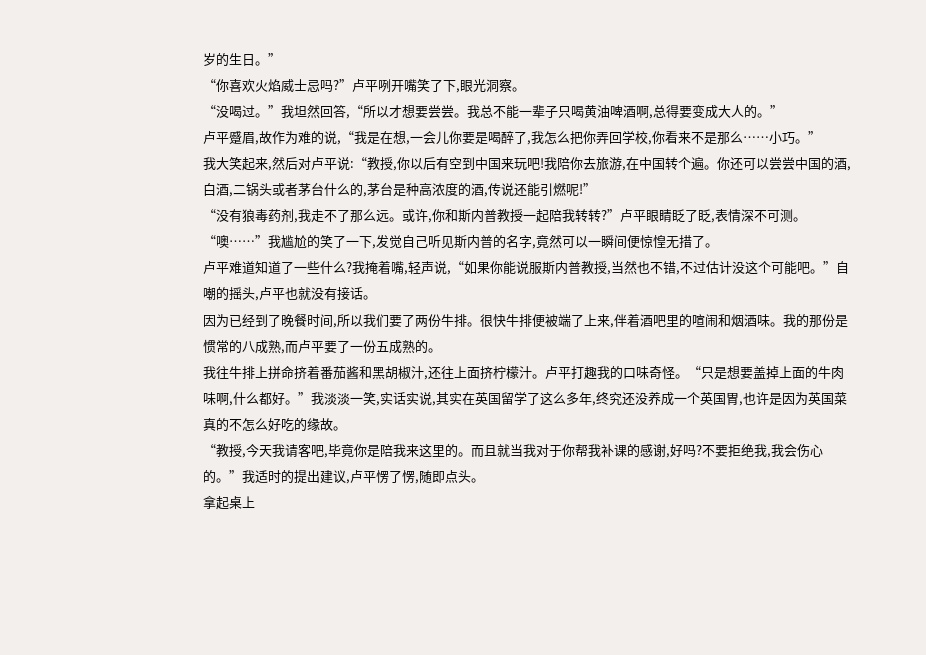岁的生日。”
“你喜欢火焰威士忌吗?”卢平咧开嘴笑了下,眼光洞察。
“没喝过。”我坦然回答,“所以才想要尝尝。我总不能一辈子只喝黄油啤酒啊,总得要变成大人的。”
卢平蹙眉,故作为难的说,“我是在想,一会儿你要是喝醉了,我怎么把你弄回学校,你看来不是那么……小巧。”
我大笑起来,然后对卢平说:“教授,你以后有空到中国来玩吧!我陪你去旅游,在中国转个遍。你还可以尝尝中国的酒,白酒,二锅头或者茅台什么的,茅台是种高浓度的酒,传说还能引燃呢!”
“没有狼毒药剂,我走不了那么远。或许,你和斯内普教授一起陪我转转?”卢平眼睛眨了眨,表情深不可测。
“噢……”我尴尬的笑了一下,发觉自己听见斯内普的名字,竟然可以一瞬间便惊惶无措了。
卢平难道知道了一些什么?我掩着嘴,轻声说,“如果你能说服斯内普教授,当然也不错,不过估计没这个可能吧。”自嘲的摇头,卢平也就没有接话。
因为已经到了晚餐时间,所以我们要了两份牛排。很快牛排便被端了上来,伴着酒吧里的喧闹和烟酒味。我的那份是惯常的八成熟,而卢平要了一份五成熟的。
我往牛排上拼命挤着番茄酱和黑胡椒汁,还往上面挤柠檬汁。卢平打趣我的口味奇怪。“只是想要盖掉上面的牛肉味啊,什么都好。”我淡淡一笑,实话实说,其实在英国留学了这么多年,终究还没养成一个英国胃,也许是因为英国菜真的不怎么好吃的缘故。
“教授,今天我请客吧,毕竟你是陪我来这里的。而且就当我对于你帮我补课的感谢,好吗?不要拒绝我,我会伤心的。”我适时的提出建议,卢平愣了愣,随即点头。
拿起桌上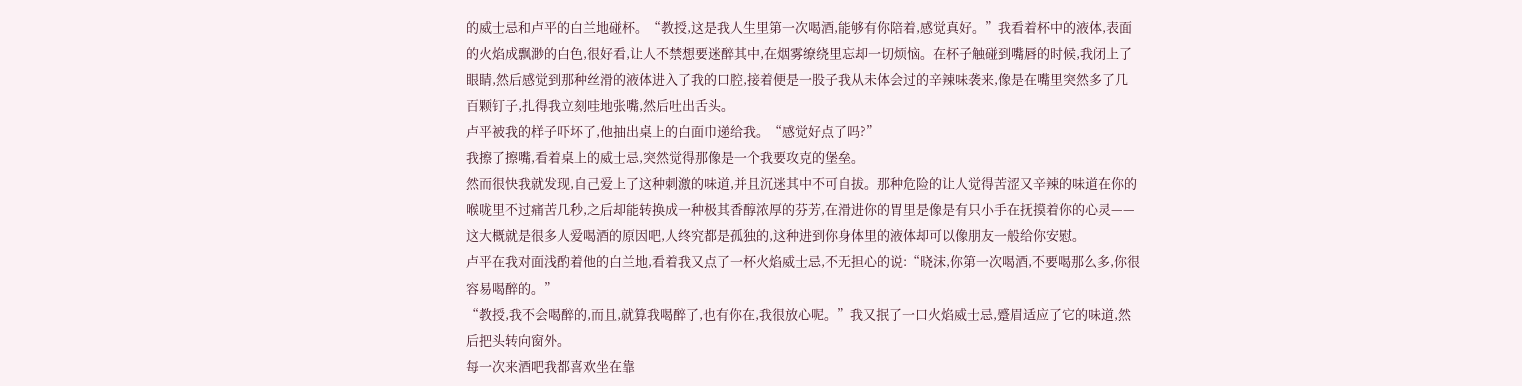的威士忌和卢平的白兰地碰杯。“教授,这是我人生里第一次喝酒,能够有你陪着,感觉真好。”我看着杯中的液体,表面的火焰成飘渺的白色,很好看,让人不禁想要迷醉其中,在烟雾缭绕里忘却一切烦恼。在杯子触碰到嘴唇的时候,我闭上了眼睛,然后感觉到那种丝滑的液体进入了我的口腔,接着便是一股子我从未体会过的辛辣味袭来,像是在嘴里突然多了几百颗钉子,扎得我立刻哇地张嘴,然后吐出舌头。
卢平被我的样子吓坏了,他抽出桌上的白面巾递给我。“感觉好点了吗?”
我擦了擦嘴,看着桌上的威士忌,突然觉得那像是一个我要攻克的堡垒。
然而很快我就发现,自己爱上了这种刺激的味道,并且沉迷其中不可自拔。那种危险的让人觉得苦涩又辛辣的味道在你的喉咙里不过痛苦几秒,之后却能转换成一种极其香醇浓厚的芬芳,在滑进你的胃里是像是有只小手在抚摸着你的心灵——这大概就是很多人爱喝酒的原因吧,人终究都是孤独的,这种进到你身体里的液体却可以像朋友一般给你安慰。
卢平在我对面浅酌着他的白兰地,看着我又点了一杯火焰威士忌,不无担心的说:“晓沫,你第一次喝酒,不要喝那么多,你很容易喝醉的。”
“教授,我不会喝醉的,而且,就算我喝醉了,也有你在,我很放心呢。”我又抿了一口火焰威士忌,蹙眉适应了它的味道,然后把头转向窗外。
每一次来酒吧我都喜欢坐在靠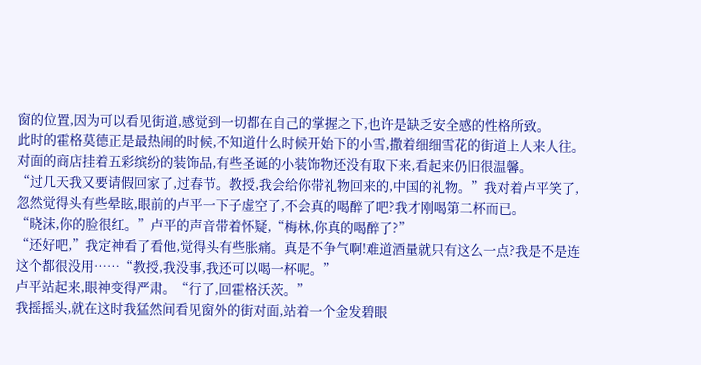窗的位置,因为可以看见街道,感觉到一切都在自己的掌握之下,也许是缺乏安全感的性格所致。
此时的霍格莫德正是最热闹的时候,不知道什么时候开始下的小雪,撒着细细雪花的街道上人来人往。对面的商店挂着五彩缤纷的装饰品,有些圣诞的小装饰物还没有取下来,看起来仍旧很温馨。
“过几天我又要请假回家了,过春节。教授,我会给你带礼物回来的,中国的礼物。”我对着卢平笑了,忽然觉得头有些晕眩,眼前的卢平一下子虚空了,不会真的喝醉了吧?我才刚喝第二杯而已。
“晓沫,你的脸很红。”卢平的声音带着怀疑,“梅林,你真的喝醉了?”
“还好吧,”我定神看了看他,觉得头有些胀痛。真是不争气啊!难道酒量就只有这么一点?我是不是连这个都很没用……“教授,我没事,我还可以喝一杯呢。”
卢平站起来,眼神变得严肃。“行了,回霍格沃茨。”
我摇摇头,就在这时我猛然间看见窗外的街对面,站着一个金发碧眼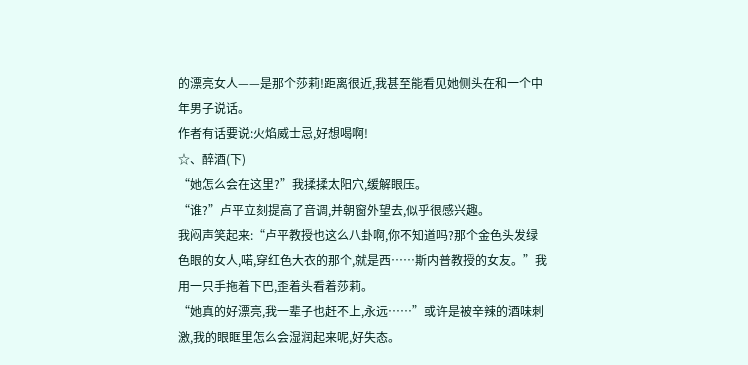的漂亮女人——是那个莎莉!距离很近,我甚至能看见她侧头在和一个中年男子说话。
作者有话要说:火焰威士忌,好想喝啊!
☆、醉酒(下)
“她怎么会在这里?”我揉揉太阳穴,缓解眼压。
“谁?”卢平立刻提高了音调,并朝窗外望去,似乎很感兴趣。
我闷声笑起来:“卢平教授也这么八卦啊,你不知道吗?那个金色头发绿色眼的女人,喏,穿红色大衣的那个,就是西……斯内普教授的女友。”我用一只手拖着下巴,歪着头看着莎莉。
“她真的好漂亮,我一辈子也赶不上,永远……”或许是被辛辣的酒味刺激,我的眼眶里怎么会湿润起来呢,好失态。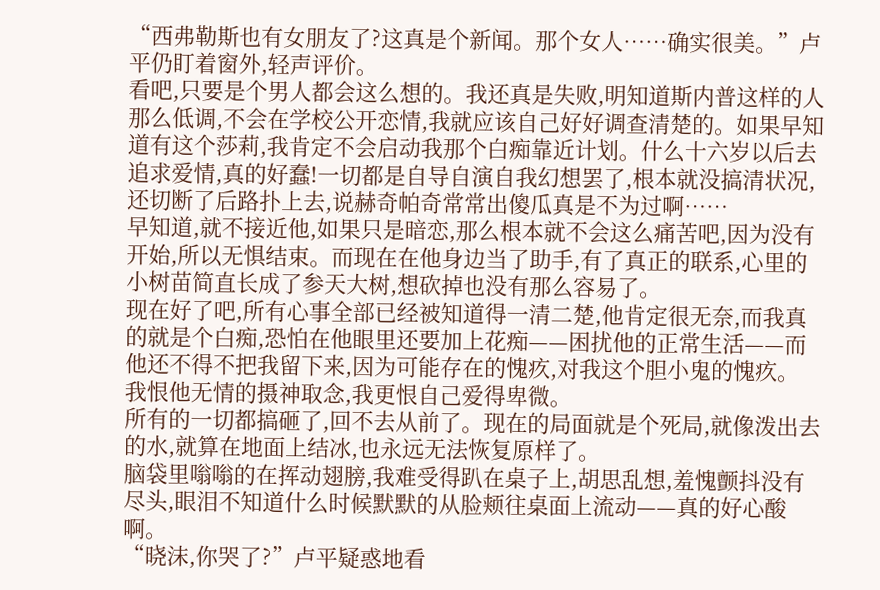“西弗勒斯也有女朋友了?这真是个新闻。那个女人……确实很美。”卢平仍盯着窗外,轻声评价。
看吧,只要是个男人都会这么想的。我还真是失败,明知道斯内普这样的人那么低调,不会在学校公开恋情,我就应该自己好好调查清楚的。如果早知道有这个莎莉,我肯定不会启动我那个白痴靠近计划。什么十六岁以后去追求爱情,真的好蠢!一切都是自导自演自我幻想罢了,根本就没搞清状况,还切断了后路扑上去,说赫奇帕奇常常出傻瓜真是不为过啊……
早知道,就不接近他,如果只是暗恋,那么根本就不会这么痛苦吧,因为没有开始,所以无惧结束。而现在在他身边当了助手,有了真正的联系,心里的小树苗简直长成了参天大树,想砍掉也没有那么容易了。
现在好了吧,所有心事全部已经被知道得一清二楚,他肯定很无奈,而我真的就是个白痴,恐怕在他眼里还要加上花痴——困扰他的正常生活——而他还不得不把我留下来,因为可能存在的愧疚,对我这个胆小鬼的愧疚。
我恨他无情的摄神取念,我更恨自己爱得卑微。
所有的一切都搞砸了,回不去从前了。现在的局面就是个死局,就像泼出去的水,就算在地面上结冰,也永远无法恢复原样了。
脑袋里嗡嗡的在挥动翅膀,我难受得趴在桌子上,胡思乱想,羞愧颤抖没有尽头,眼泪不知道什么时候默默的从脸颊往桌面上流动——真的好心酸啊。
“晓沫,你哭了?”卢平疑惑地看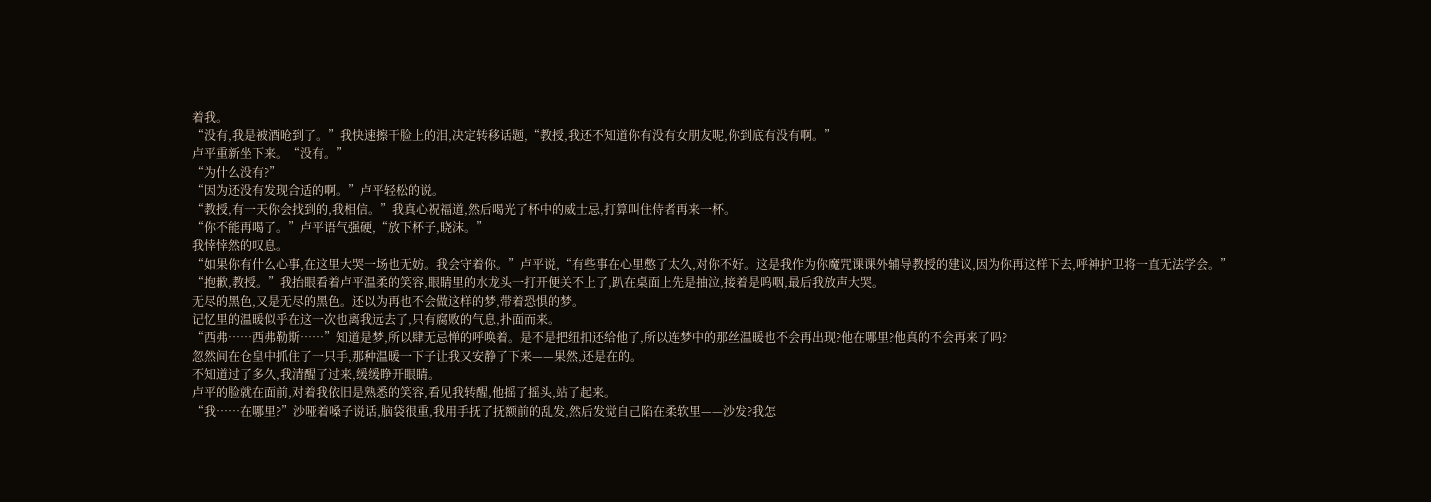着我。
“没有,我是被酒呛到了。”我快速擦干脸上的泪,决定转移话题,“教授,我还不知道你有没有女朋友呢,你到底有没有啊。”
卢平重新坐下来。“没有。”
“为什么没有?”
“因为还没有发现合适的啊。”卢平轻松的说。
“教授,有一天你会找到的,我相信。”我真心祝福道,然后喝光了杯中的威士忌,打算叫住侍者再来一杯。
“你不能再喝了。”卢平语气强硬,“放下杯子,晓沫。”
我悻悻然的叹息。
“如果你有什么心事,在这里大哭一场也无妨。我会守着你。”卢平说,“有些事在心里憋了太久,对你不好。这是我作为你魔咒课课外辅导教授的建议,因为你再这样下去,呼神护卫将一直无法学会。”
“抱歉,教授。”我抬眼看着卢平温柔的笑容,眼睛里的水龙头一打开便关不上了,趴在桌面上先是抽泣,接着是呜咽,最后我放声大哭。
无尽的黑色,又是无尽的黑色。还以为再也不会做这样的梦,带着恐惧的梦。
记忆里的温暖似乎在这一次也离我远去了,只有腐败的气息,扑面而来。
“西弗……西弗勒斯……”知道是梦,所以肆无忌惮的呼唤着。是不是把纽扣还给他了,所以连梦中的那丝温暖也不会再出现?他在哪里?他真的不会再来了吗?
忽然间在仓皇中抓住了一只手,那种温暖一下子让我又安静了下来——果然,还是在的。
不知道过了多久,我清醒了过来,缓缓睁开眼睛。
卢平的脸就在面前,对着我依旧是熟悉的笑容,看见我转醒,他摇了摇头,站了起来。
“我……在哪里?”沙哑着嗓子说话,脑袋很重,我用手抚了抚额前的乱发,然后发觉自己陷在柔软里——沙发?我怎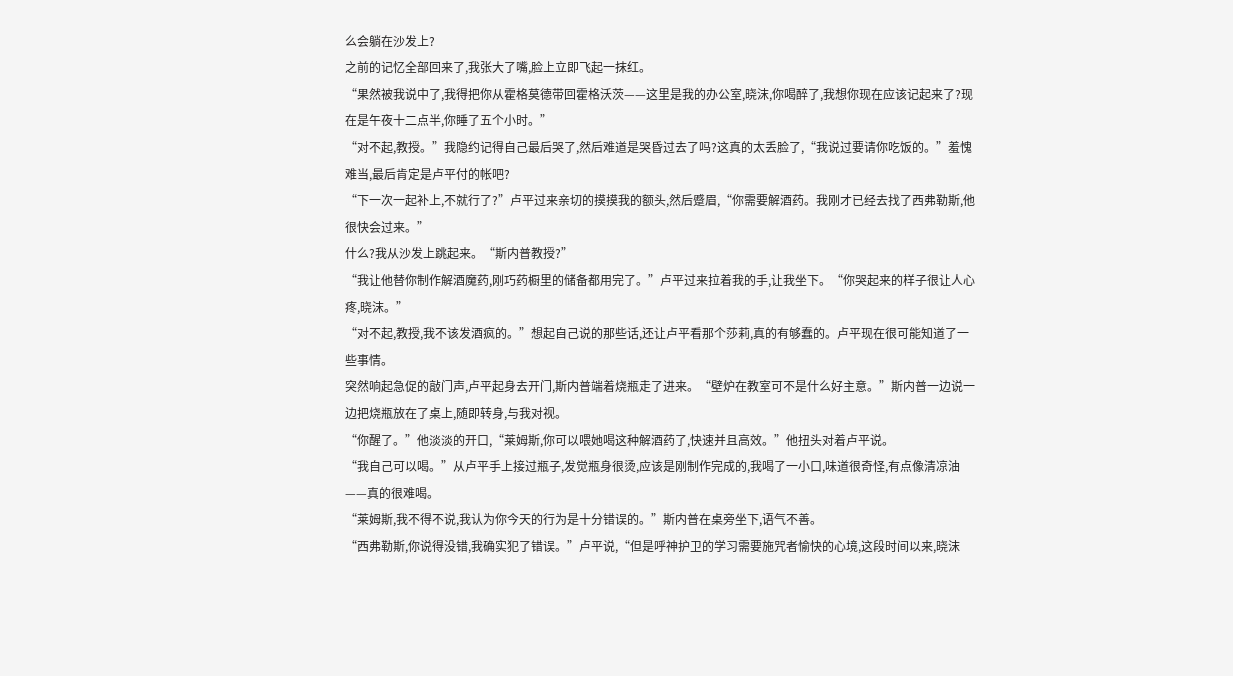么会躺在沙发上?
之前的记忆全部回来了,我张大了嘴,脸上立即飞起一抹红。
“果然被我说中了,我得把你从霍格莫德带回霍格沃茨——这里是我的办公室,晓沫,你喝醉了,我想你现在应该记起来了?现在是午夜十二点半,你睡了五个小时。”
“对不起,教授。”我隐约记得自己最后哭了,然后难道是哭昏过去了吗?这真的太丢脸了,“我说过要请你吃饭的。”羞愧难当,最后肯定是卢平付的帐吧?
“下一次一起补上,不就行了?”卢平过来亲切的摸摸我的额头,然后蹙眉,“你需要解酒药。我刚才已经去找了西弗勒斯,他很快会过来。”
什么?我从沙发上跳起来。“斯内普教授?”
“我让他替你制作解酒魔药,刚巧药橱里的储备都用完了。”卢平过来拉着我的手,让我坐下。“你哭起来的样子很让人心疼,晓沫。”
“对不起,教授,我不该发酒疯的。”想起自己说的那些话,还让卢平看那个莎莉,真的有够蠢的。卢平现在很可能知道了一些事情。
突然响起急促的敲门声,卢平起身去开门,斯内普端着烧瓶走了进来。“壁炉在教室可不是什么好主意。”斯内普一边说一边把烧瓶放在了桌上,随即转身,与我对视。
“你醒了。”他淡淡的开口,“莱姆斯,你可以喂她喝这种解酒药了,快速并且高效。”他扭头对着卢平说。
“我自己可以喝。”从卢平手上接过瓶子,发觉瓶身很烫,应该是刚制作完成的,我喝了一小口,味道很奇怪,有点像清凉油——真的很难喝。
“莱姆斯,我不得不说,我认为你今天的行为是十分错误的。”斯内普在桌旁坐下,语气不善。
“西弗勒斯,你说得没错,我确实犯了错误。”卢平说,“但是呼神护卫的学习需要施咒者愉快的心境,这段时间以来,晓沫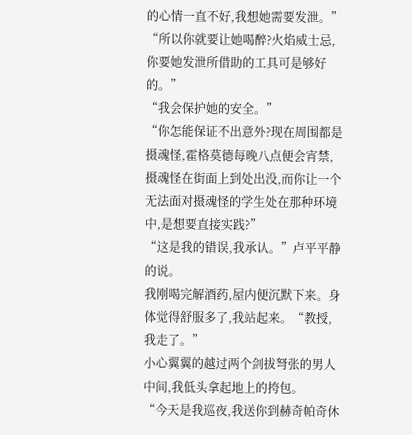的心情一直不好,我想她需要发泄。”
“所以你就要让她喝醉?火焰威士忌,你要她发泄所借助的工具可是够好的。”
“我会保护她的安全。”
“你怎能保证不出意外?现在周围都是摄魂怪,霍格莫德每晚八点便会宵禁,摄魂怪在街面上到处出没,而你让一个无法面对摄魂怪的学生处在那种环境中,是想要直接实践?”
“这是我的错误,我承认。”卢平平静的说。
我刚喝完解酒药,屋内便沉默下来。身体觉得舒服多了,我站起来。“教授,我走了。”
小心翼翼的越过两个剑拔弩张的男人中间,我低头拿起地上的挎包。
“今天是我巡夜,我送你到赫奇帕奇休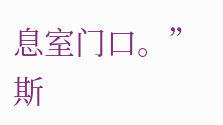息室门口。”斯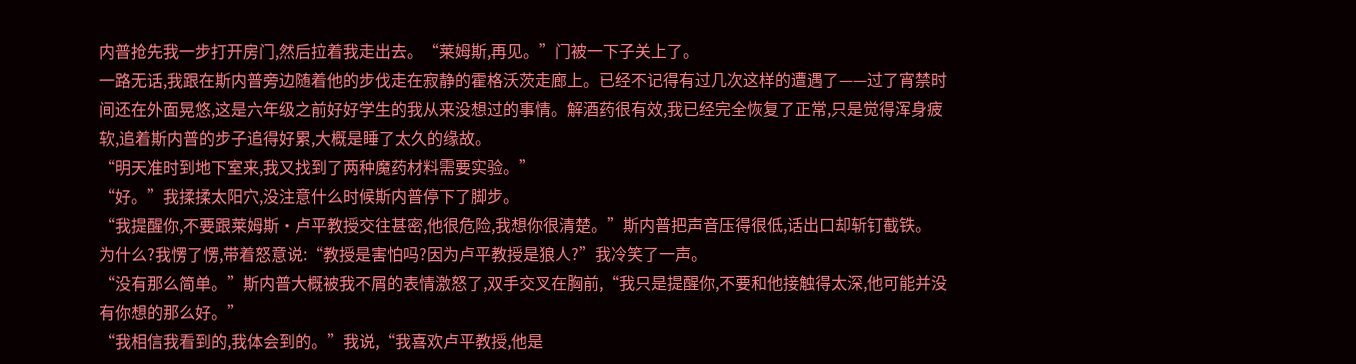内普抢先我一步打开房门,然后拉着我走出去。“莱姆斯,再见。”门被一下子关上了。
一路无话,我跟在斯内普旁边随着他的步伐走在寂静的霍格沃茨走廊上。已经不记得有过几次这样的遭遇了——过了宵禁时间还在外面晃悠,这是六年级之前好好学生的我从来没想过的事情。解酒药很有效,我已经完全恢复了正常,只是觉得浑身疲软,追着斯内普的步子追得好累,大概是睡了太久的缘故。
“明天准时到地下室来,我又找到了两种魔药材料需要实验。”
“好。”我揉揉太阳穴,没注意什么时候斯内普停下了脚步。
“我提醒你,不要跟莱姆斯·卢平教授交往甚密,他很危险,我想你很清楚。”斯内普把声音压得很低,话出口却斩钉截铁。
为什么?我愣了愣,带着怒意说:“教授是害怕吗?因为卢平教授是狼人?”我冷笑了一声。
“没有那么简单。”斯内普大概被我不屑的表情激怒了,双手交叉在胸前,“我只是提醒你,不要和他接触得太深,他可能并没有你想的那么好。”
“我相信我看到的,我体会到的。”我说,“我喜欢卢平教授,他是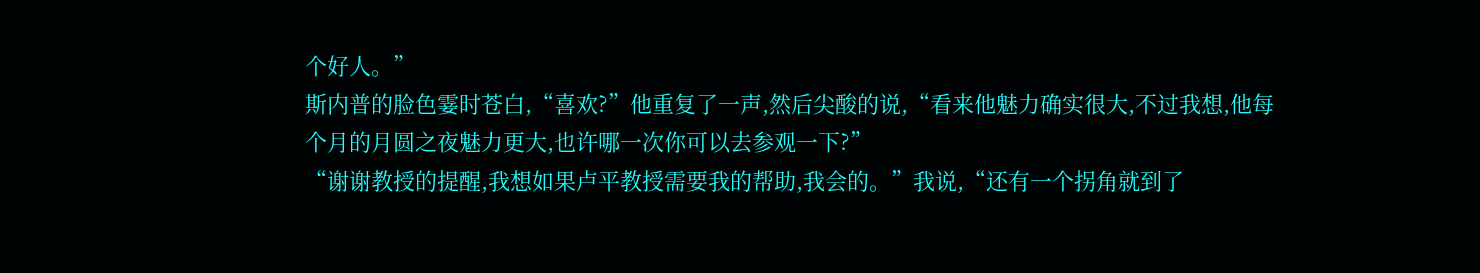个好人。”
斯内普的脸色霎时苍白,“喜欢?”他重复了一声,然后尖酸的说,“看来他魅力确实很大,不过我想,他每个月的月圆之夜魅力更大,也许哪一次你可以去参观一下?”
“谢谢教授的提醒,我想如果卢平教授需要我的帮助,我会的。”我说,“还有一个拐角就到了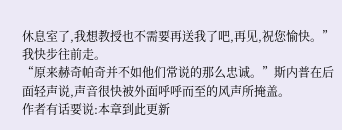休息室了,我想教授也不需要再送我了吧,再见,祝您愉快。”我快步往前走。
“原来赫奇帕奇并不如他们常说的那么忠诚。”斯内普在后面轻声说,声音很快被外面呼呼而至的风声所掩盖。
作者有话要说:本章到此更新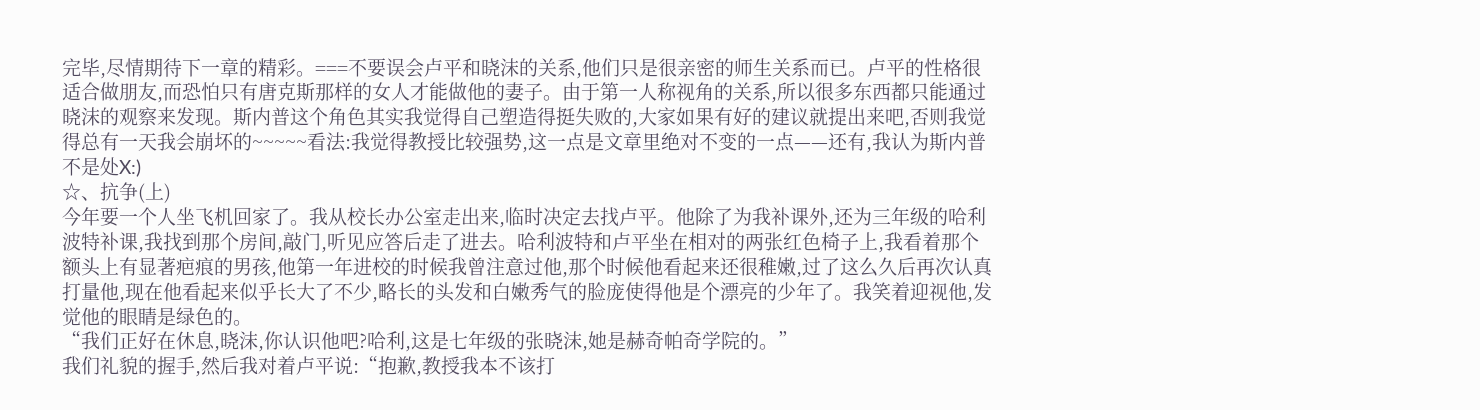完毕,尽情期待下一章的精彩。===不要误会卢平和晓沫的关系,他们只是很亲密的师生关系而已。卢平的性格很适合做朋友,而恐怕只有唐克斯那样的女人才能做他的妻子。由于第一人称视角的关系,所以很多东西都只能通过晓沫的观察来发现。斯内普这个角色其实我觉得自己塑造得挺失败的,大家如果有好的建议就提出来吧,否则我觉得总有一天我会崩坏的~~~~~看法:我觉得教授比较强势,这一点是文章里绝对不变的一点——还有,我认为斯内普不是处X:)
☆、抗争(上)
今年要一个人坐飞机回家了。我从校长办公室走出来,临时决定去找卢平。他除了为我补课外,还为三年级的哈利波特补课,我找到那个房间,敲门,听见应答后走了进去。哈利波特和卢平坐在相对的两张红色椅子上,我看着那个额头上有显著疤痕的男孩,他第一年进校的时候我曾注意过他,那个时候他看起来还很稚嫩,过了这么久后再次认真打量他,现在他看起来似乎长大了不少,略长的头发和白嫩秀气的脸庞使得他是个漂亮的少年了。我笑着迎视他,发觉他的眼睛是绿色的。
“我们正好在休息,晓沫,你认识他吧?哈利,这是七年级的张晓沫,她是赫奇帕奇学院的。”
我们礼貌的握手,然后我对着卢平说:“抱歉,教授我本不该打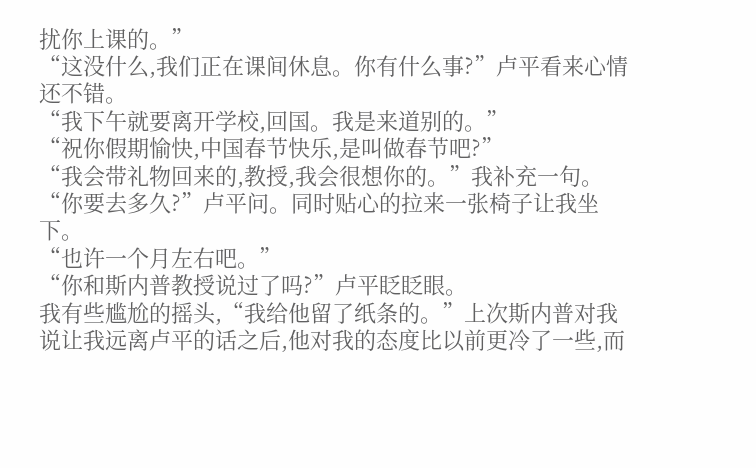扰你上课的。”
“这没什么,我们正在课间休息。你有什么事?”卢平看来心情还不错。
“我下午就要离开学校,回国。我是来道别的。”
“祝你假期愉快,中国春节快乐,是叫做春节吧?”
“我会带礼物回来的,教授,我会很想你的。”我补充一句。
“你要去多久?”卢平问。同时贴心的拉来一张椅子让我坐下。
“也许一个月左右吧。”
“你和斯内普教授说过了吗?”卢平眨眨眼。
我有些尴尬的摇头,“我给他留了纸条的。”上次斯内普对我说让我远离卢平的话之后,他对我的态度比以前更冷了一些,而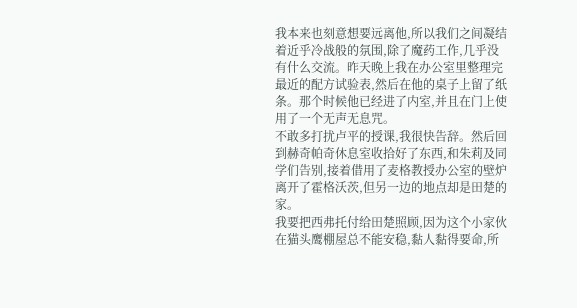我本来也刻意想要远离他,所以我们之间凝结着近乎冷战般的氛围,除了魔药工作,几乎没有什么交流。昨天晚上我在办公室里整理完最近的配方试验表,然后在他的桌子上留了纸条。那个时候他已经进了内室,并且在门上使用了一个无声无息咒。
不敢多打扰卢平的授课,我很快告辞。然后回到赫奇帕奇休息室收拾好了东西,和朱莉及同学们告别,接着借用了麦格教授办公室的壁炉离开了霍格沃茨,但另一边的地点却是田楚的家。
我要把西弗托付给田楚照顾,因为这个小家伙在猫头鹰棚屋总不能安稳,黏人黏得要命,所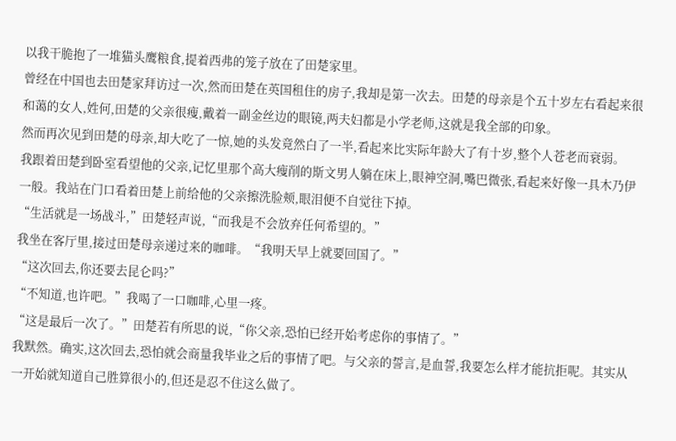以我干脆抱了一堆猫头鹰粮食,提着西弗的笼子放在了田楚家里。
曾经在中国也去田楚家拜访过一次,然而田楚在英国租住的房子,我却是第一次去。田楚的母亲是个五十岁左右看起来很和蔼的女人,姓何,田楚的父亲很瘦,戴着一副金丝边的眼镜,两夫妇都是小学老师,这就是我全部的印象。
然而再次见到田楚的母亲,却大吃了一惊,她的头发竟然白了一半,看起来比实际年龄大了有十岁,整个人苍老而衰弱。
我跟着田楚到卧室看望他的父亲,记忆里那个高大瘦削的斯文男人躺在床上,眼神空洞,嘴巴微张,看起来好像一具木乃伊一般。我站在门口看着田楚上前给他的父亲擦洗脸颊,眼泪便不自觉往下掉。
“生活就是一场战斗,”田楚轻声说,“而我是不会放弃任何希望的。”
我坐在客厅里,接过田楚母亲递过来的咖啡。“我明天早上就要回国了。”
“这次回去,你还要去昆仑吗?”
“不知道,也许吧。”我喝了一口咖啡,心里一疼。
“这是最后一次了。”田楚若有所思的说,“你父亲,恐怕已经开始考虑你的事情了。”
我默然。确实,这次回去,恐怕就会商量我毕业之后的事情了吧。与父亲的誓言,是血誓,我要怎么样才能抗拒呢。其实从一开始就知道自己胜算很小的,但还是忍不住这么做了。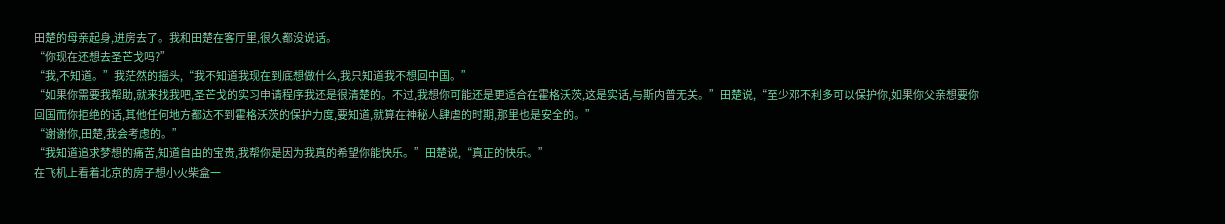田楚的母亲起身,进房去了。我和田楚在客厅里,很久都没说话。
“你现在还想去圣芒戈吗?”
“我,不知道。”我茫然的摇头,“我不知道我现在到底想做什么,我只知道我不想回中国。”
“如果你需要我帮助,就来找我吧,圣芒戈的实习申请程序我还是很清楚的。不过,我想你可能还是更适合在霍格沃茨,这是实话,与斯内普无关。”田楚说,“至少邓不利多可以保护你,如果你父亲想要你回国而你拒绝的话,其他任何地方都达不到霍格沃茨的保护力度,要知道,就算在神秘人肆虐的时期,那里也是安全的。”
“谢谢你,田楚,我会考虑的。”
“我知道追求梦想的痛苦,知道自由的宝贵,我帮你是因为我真的希望你能快乐。”田楚说,“真正的快乐。”
在飞机上看着北京的房子想小火柴盒一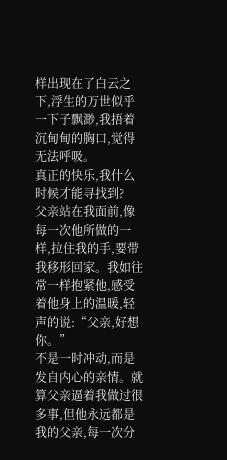样出现在了白云之下,浮生的万世似乎一下子飘渺,我捂着沉甸甸的胸口,觉得无法呼吸。
真正的快乐,我什么时候才能寻找到?
父亲站在我面前,像每一次他所做的一样,拉住我的手,要带我移形回家。我如往常一样抱紧他,感受着他身上的温暖,轻声的说:“父亲,好想你。”
不是一时冲动,而是发自内心的亲情。就算父亲逼着我做过很多事,但他永远都是我的父亲,每一次分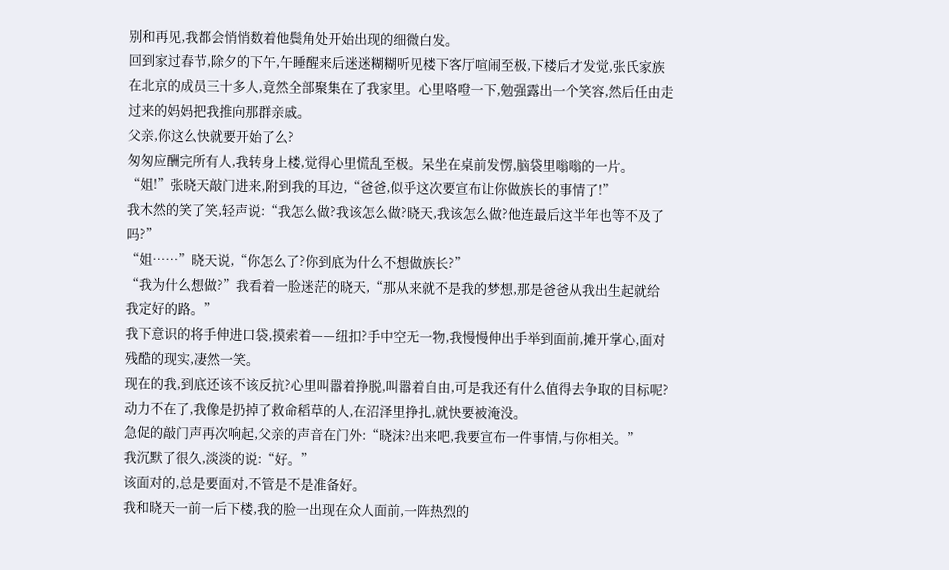别和再见,我都会悄悄数着他鬓角处开始出现的细微白发。
回到家过春节,除夕的下午,午睡醒来后迷迷糊糊听见楼下客厅喧闹至极,下楼后才发觉,张氏家族在北京的成员三十多人,竟然全部聚集在了我家里。心里咯噔一下,勉强露出一个笑容,然后任由走过来的妈妈把我推向那群亲戚。
父亲,你这么快就要开始了么?
匆匆应酬完所有人,我转身上楼,觉得心里慌乱至极。呆坐在桌前发愣,脑袋里嗡嗡的一片。
“姐!”张晓天敲门进来,附到我的耳边,“爸爸,似乎这次要宣布让你做族长的事情了!”
我木然的笑了笑,轻声说:“我怎么做?我该怎么做?晓天,我该怎么做?他连最后这半年也等不及了吗?”
“姐……”晓天说,“你怎么了?你到底为什么不想做族长?”
“我为什么想做?”我看着一脸迷茫的晓天,“那从来就不是我的梦想,那是爸爸从我出生起就给我定好的路。”
我下意识的将手伸进口袋,摸索着——纽扣?手中空无一物,我慢慢伸出手举到面前,摊开掌心,面对残酷的现实,凄然一笑。
现在的我,到底还该不该反抗?心里叫嚣着挣脱,叫嚣着自由,可是我还有什么值得去争取的目标呢?动力不在了,我像是扔掉了救命稻草的人,在沼泽里挣扎,就快要被淹没。
急促的敲门声再次响起,父亲的声音在门外:“晓沫?出来吧,我要宣布一件事情,与你相关。”
我沉默了很久,淡淡的说:“好。”
该面对的,总是要面对,不管是不是准备好。
我和晓天一前一后下楼,我的脸一出现在众人面前,一阵热烈的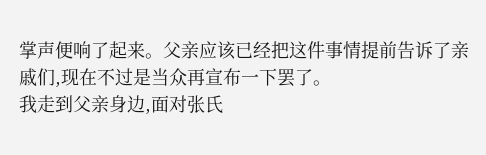掌声便响了起来。父亲应该已经把这件事情提前告诉了亲戚们,现在不过是当众再宣布一下罢了。
我走到父亲身边,面对张氏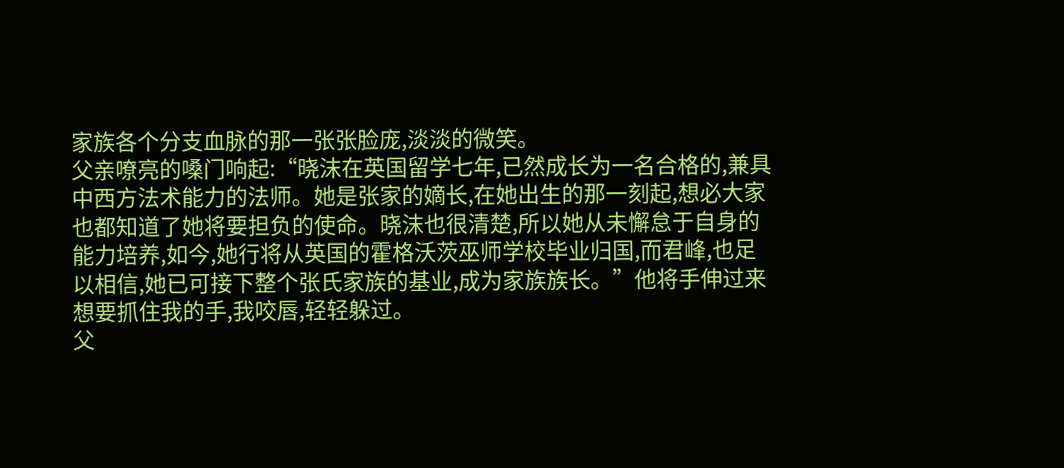家族各个分支血脉的那一张张脸庞,淡淡的微笑。
父亲嘹亮的嗓门响起:“晓沫在英国留学七年,已然成长为一名合格的,兼具中西方法术能力的法师。她是张家的嫡长,在她出生的那一刻起,想必大家也都知道了她将要担负的使命。晓沫也很清楚,所以她从未懈怠于自身的能力培养,如今,她行将从英国的霍格沃茨巫师学校毕业归国,而君峰,也足以相信,她已可接下整个张氏家族的基业,成为家族族长。”他将手伸过来想要抓住我的手,我咬唇,轻轻躲过。
父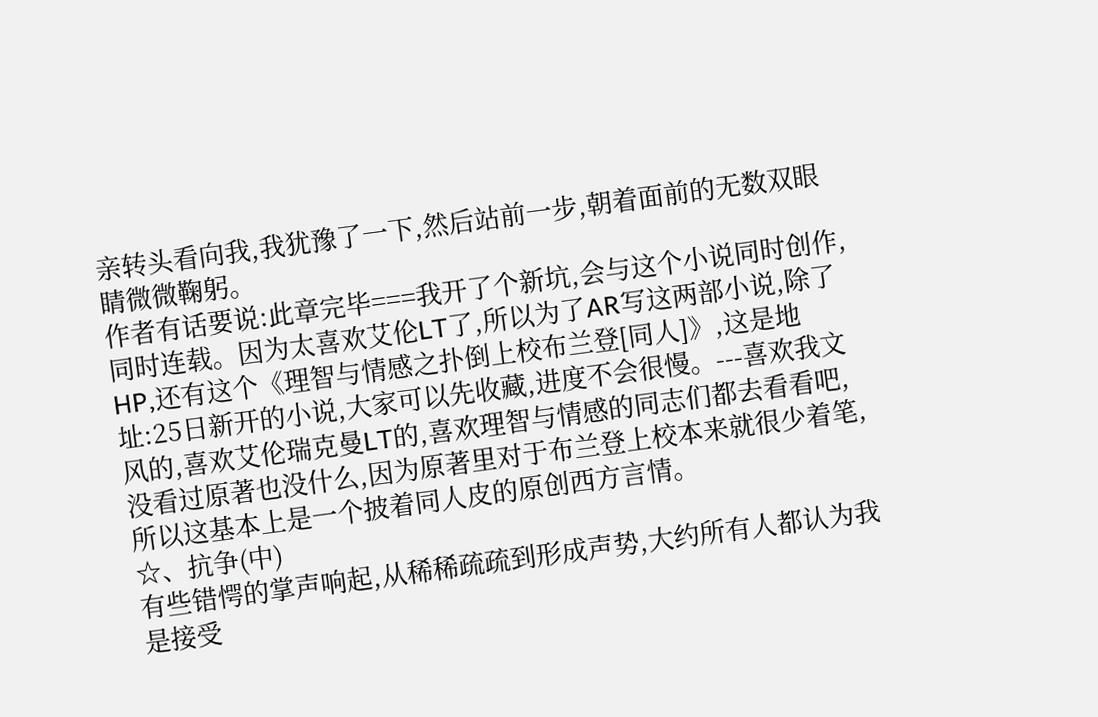亲转头看向我,我犹豫了一下,然后站前一步,朝着面前的无数双眼睛微微鞠躬。
作者有话要说:此章完毕===我开了个新坑,会与这个小说同时创作,同时连载。因为太喜欢艾伦LT了,所以为了AR写这两部小说,除了HP,还有这个《理智与情感之扑倒上校布兰登[同人]》,这是地址:25日新开的小说,大家可以先收藏,进度不会很慢。---喜欢我文风的,喜欢艾伦瑞克曼LT的,喜欢理智与情感的同志们都去看看吧,没看过原著也没什么,因为原著里对于布兰登上校本来就很少着笔,所以这基本上是一个披着同人皮的原创西方言情。
☆、抗争(中)
有些错愕的掌声响起,从稀稀疏疏到形成声势,大约所有人都认为我是接受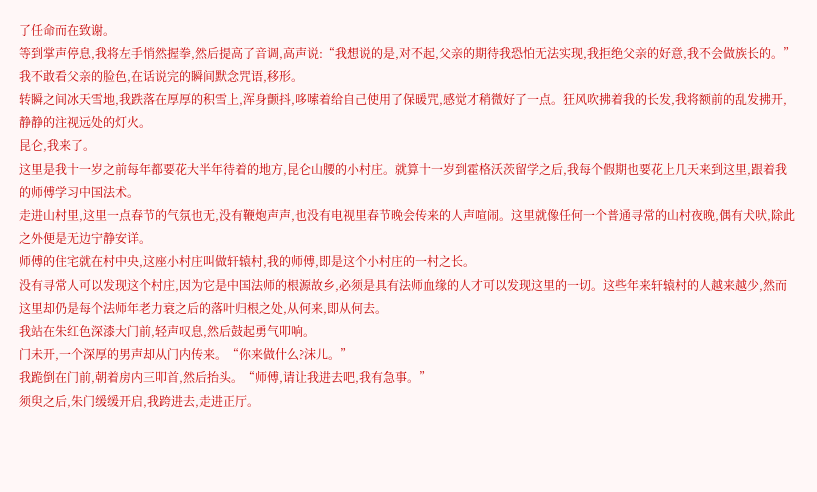了任命而在致谢。
等到掌声停息,我将左手悄然握拳,然后提高了音调,高声说:“我想说的是,对不起,父亲的期待我恐怕无法实现,我拒绝父亲的好意,我不会做族长的。”我不敢看父亲的脸色,在话说完的瞬间默念咒语,移形。
转瞬之间冰天雪地,我跌落在厚厚的积雪上,浑身颤抖,哆嗦着给自己使用了保暖咒,感觉才稍微好了一点。狂风吹拂着我的长发,我将额前的乱发拂开,静静的注视远处的灯火。
昆仑,我来了。
这里是我十一岁之前每年都要花大半年待着的地方,昆仑山腰的小村庄。就算十一岁到霍格沃茨留学之后,我每个假期也要花上几天来到这里,跟着我的师傅学习中国法术。
走进山村里,这里一点春节的气氛也无,没有鞭炮声声,也没有电视里春节晚会传来的人声喧闹。这里就像任何一个普通寻常的山村夜晚,偶有犬吠,除此之外便是无边宁静安详。
师傅的住宅就在村中央,这座小村庄叫做轩辕村,我的师傅,即是这个小村庄的一村之长。
没有寻常人可以发现这个村庄,因为它是中国法师的根源故乡,必须是具有法师血缘的人才可以发现这里的一切。这些年来轩辕村的人越来越少,然而这里却仍是每个法师年老力衰之后的落叶归根之处,从何来,即从何去。
我站在朱红色深漆大门前,轻声叹息,然后鼓起勇气叩响。
门未开,一个深厚的男声却从门内传来。“你来做什么?沫儿。”
我跪倒在门前,朝着房内三叩首,然后抬头。“师傅,请让我进去吧,我有急事。”
须臾之后,朱门缓缓开启,我跨进去,走进正厅。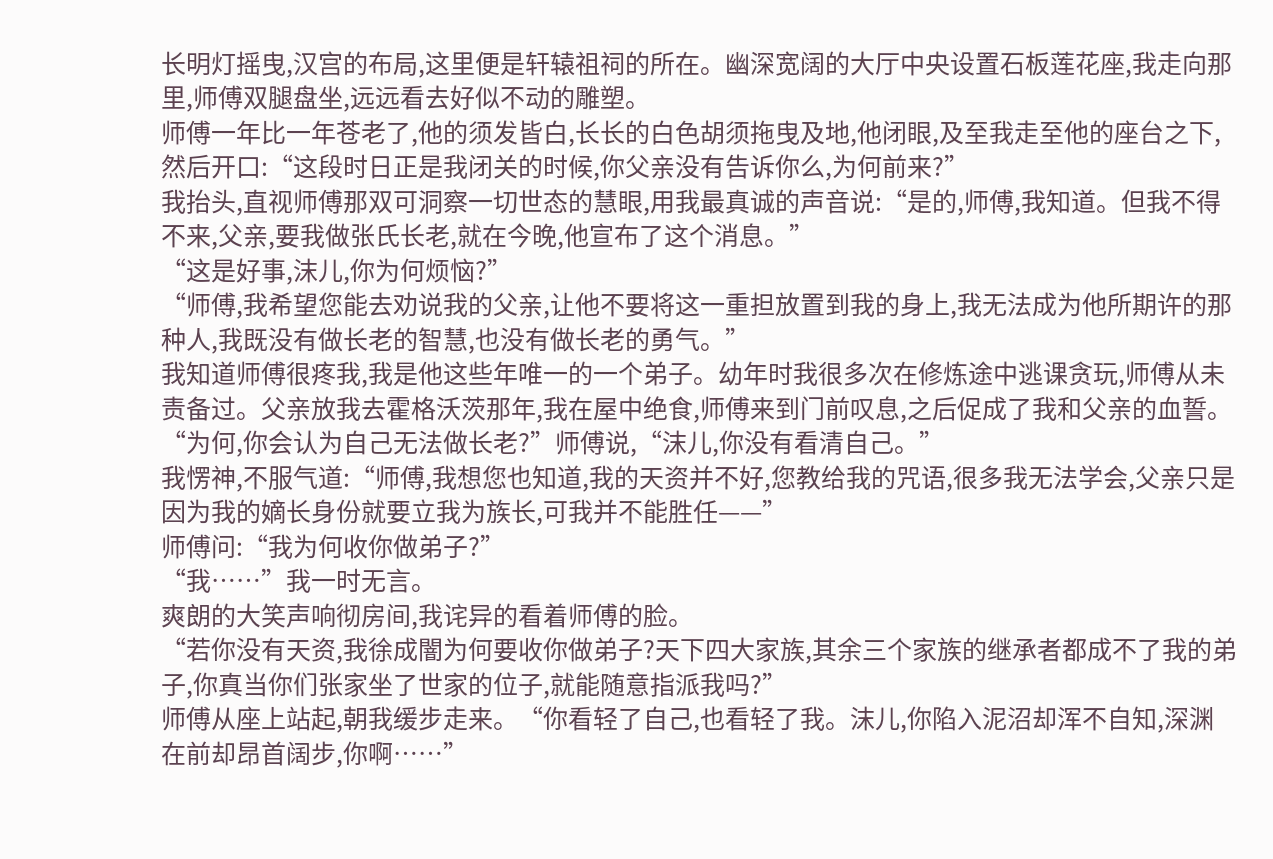长明灯摇曳,汉宫的布局,这里便是轩辕祖祠的所在。幽深宽阔的大厅中央设置石板莲花座,我走向那里,师傅双腿盘坐,远远看去好似不动的雕塑。
师傅一年比一年苍老了,他的须发皆白,长长的白色胡须拖曳及地,他闭眼,及至我走至他的座台之下,然后开口:“这段时日正是我闭关的时候,你父亲没有告诉你么,为何前来?”
我抬头,直视师傅那双可洞察一切世态的慧眼,用我最真诚的声音说:“是的,师傅,我知道。但我不得不来,父亲,要我做张氏长老,就在今晚,他宣布了这个消息。”
“这是好事,沫儿,你为何烦恼?”
“师傅,我希望您能去劝说我的父亲,让他不要将这一重担放置到我的身上,我无法成为他所期许的那种人,我既没有做长老的智慧,也没有做长老的勇气。”
我知道师傅很疼我,我是他这些年唯一的一个弟子。幼年时我很多次在修炼途中逃课贪玩,师傅从未责备过。父亲放我去霍格沃茨那年,我在屋中绝食,师傅来到门前叹息,之后促成了我和父亲的血誓。
“为何,你会认为自己无法做长老?”师傅说,“沫儿,你没有看清自己。”
我愣神,不服气道:“师傅,我想您也知道,我的天资并不好,您教给我的咒语,很多我无法学会,父亲只是因为我的嫡长身份就要立我为族长,可我并不能胜任——”
师傅问:“我为何收你做弟子?”
“我……”我一时无言。
爽朗的大笑声响彻房间,我诧异的看着师傅的脸。
“若你没有天资,我徐成闇为何要收你做弟子?天下四大家族,其余三个家族的继承者都成不了我的弟子,你真当你们张家坐了世家的位子,就能随意指派我吗?”
师傅从座上站起,朝我缓步走来。“你看轻了自己,也看轻了我。沫儿,你陷入泥沼却浑不自知,深渊在前却昂首阔步,你啊……”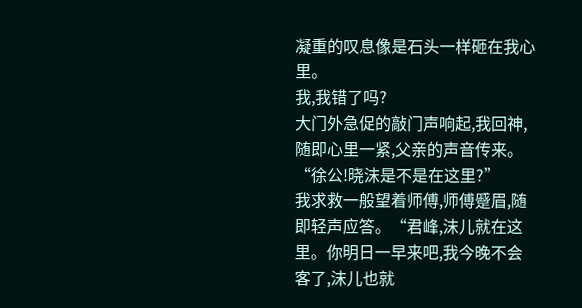凝重的叹息像是石头一样砸在我心里。
我,我错了吗?
大门外急促的敲门声响起,我回神,随即心里一紧,父亲的声音传来。“徐公!晓沫是不是在这里?”
我求救一般望着师傅,师傅蹙眉,随即轻声应答。“君峰,沫儿就在这里。你明日一早来吧,我今晚不会客了,沫儿也就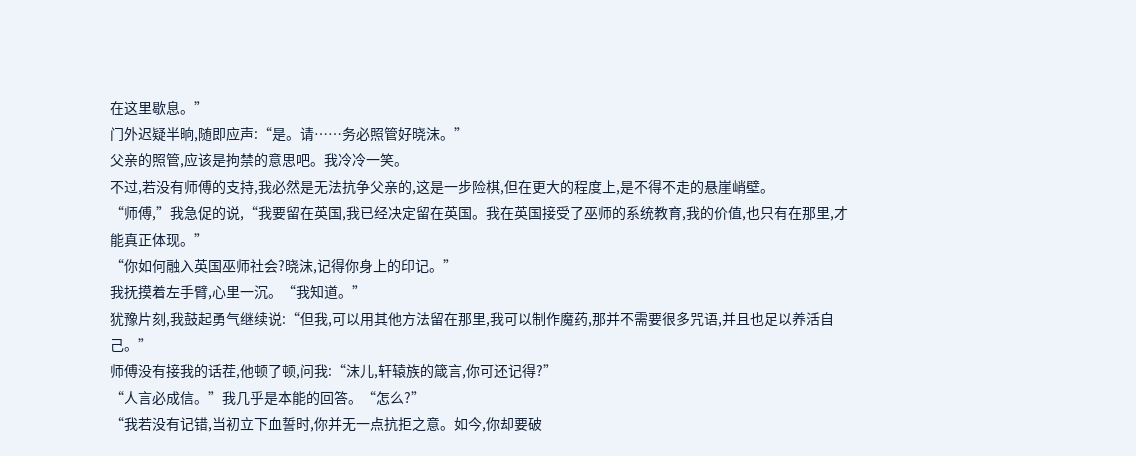在这里歇息。”
门外迟疑半晌,随即应声:“是。请……务必照管好晓沫。”
父亲的照管,应该是拘禁的意思吧。我冷冷一笑。
不过,若没有师傅的支持,我必然是无法抗争父亲的,这是一步险棋,但在更大的程度上,是不得不走的悬崖峭壁。
“师傅,”我急促的说,“我要留在英国,我已经决定留在英国。我在英国接受了巫师的系统教育,我的价值,也只有在那里,才能真正体现。”
“你如何融入英国巫师社会?晓沫,记得你身上的印记。”
我抚摸着左手臂,心里一沉。“我知道。”
犹豫片刻,我鼓起勇气继续说:“但我,可以用其他方法留在那里,我可以制作魔药,那并不需要很多咒语,并且也足以养活自己。”
师傅没有接我的话茬,他顿了顿,问我:“沫儿,轩辕族的箴言,你可还记得?”
“人言必成信。”我几乎是本能的回答。“怎么?”
“我若没有记错,当初立下血誓时,你并无一点抗拒之意。如今,你却要破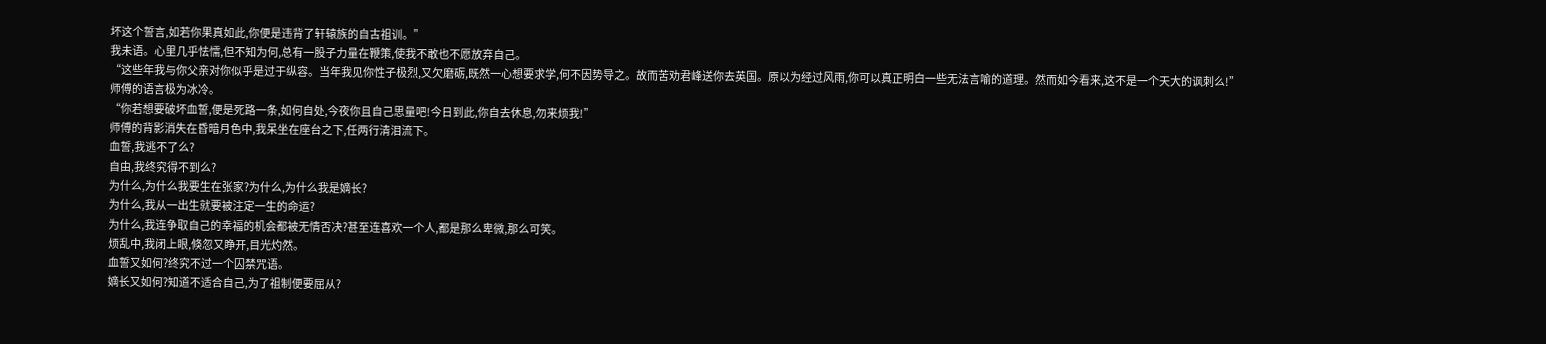坏这个誓言,如若你果真如此,你便是违背了轩辕族的自古祖训。”
我未语。心里几乎怯懦,但不知为何,总有一股子力量在鞭策,使我不敢也不愿放弃自己。
“这些年我与你父亲对你似乎是过于纵容。当年我见你性子极烈,又欠磨砺,既然一心想要求学,何不因势导之。故而苦劝君峰送你去英国。原以为经过风雨,你可以真正明白一些无法言喻的道理。然而如今看来,这不是一个天大的讽刺么!”师傅的语言极为冰冷。
“你若想要破坏血誓,便是死路一条,如何自处,今夜你且自己思量吧!今日到此,你自去休息,勿来烦我!”
师傅的背影消失在昏暗月色中,我呆坐在座台之下,任两行清泪流下。
血誓,我逃不了么?
自由,我终究得不到么?
为什么,为什么我要生在张家?为什么,为什么我是嫡长?
为什么,我从一出生就要被注定一生的命运?
为什么,我连争取自己的幸福的机会都被无情否决?甚至连喜欢一个人,都是那么卑微,那么可笑。
烦乱中,我闭上眼,倏忽又睁开,目光灼然。
血誓又如何?终究不过一个囚禁咒语。
嫡长又如何?知道不适合自己,为了祖制便要屈从?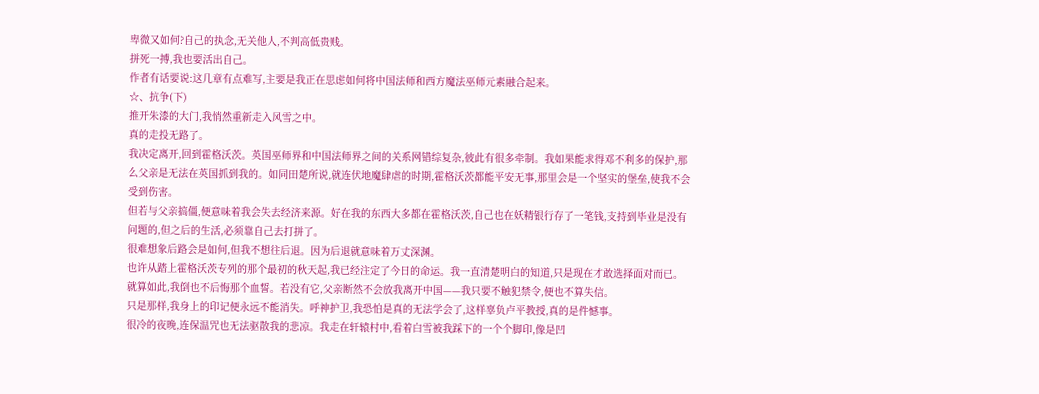卑微又如何?自己的执念,无关他人,不判高低贵贱。
拼死一搏,我也要活出自己。
作者有话要说:这几章有点难写,主要是我正在思虑如何将中国法师和西方魔法巫师元素融合起来。
☆、抗争(下)
推开朱漆的大门,我悄然重新走入风雪之中。
真的走投无路了。
我决定离开,回到霍格沃茨。英国巫师界和中国法师界之间的关系网错综复杂,彼此有很多牵制。我如果能求得邓不利多的保护,那么父亲是无法在英国抓到我的。如同田楚所说,就连伏地魔肆虐的时期,霍格沃茨都能平安无事,那里会是一个坚实的堡垒,使我不会受到伤害。
但若与父亲搞僵,便意味着我会失去经济来源。好在我的东西大多都在霍格沃茨,自己也在妖精银行存了一笔钱,支持到毕业是没有问题的,但之后的生活,必须靠自己去打拼了。
很难想象后路会是如何,但我不想往后退。因为后退就意味着万丈深渊。
也许从踏上霍格沃茨专列的那个最初的秋天起,我已经注定了今日的命运。我一直清楚明白的知道,只是现在才敢选择面对而已。
就算如此,我倒也不后悔那个血誓。若没有它,父亲断然不会放我离开中国——我只要不触犯禁令,便也不算失信。
只是那样,我身上的印记便永远不能消失。呼神护卫,我恐怕是真的无法学会了,这样辜负卢平教授,真的是件憾事。
很冷的夜晚,连保温咒也无法驱散我的悲凉。我走在轩辕村中,看着白雪被我踩下的一个个脚印,像是凹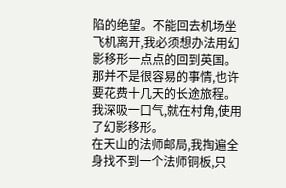陷的绝望。不能回去机场坐飞机离开,我必须想办法用幻影移形一点点的回到英国。那并不是很容易的事情,也许要花费十几天的长途旅程。
我深吸一口气,就在村角,使用了幻影移形。
在天山的法师邮局,我掏遍全身找不到一个法师铜板,只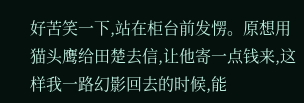好苦笑一下,站在柜台前发愣。原想用猫头鹰给田楚去信,让他寄一点钱来,这样我一路幻影回去的时候,能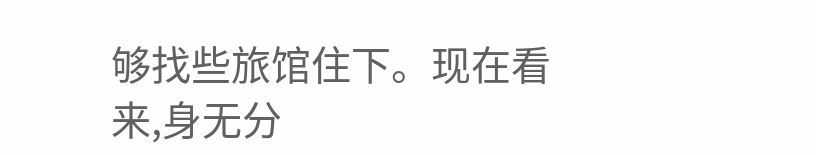够找些旅馆住下。现在看来,身无分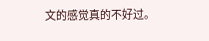文的感觉真的不好过。